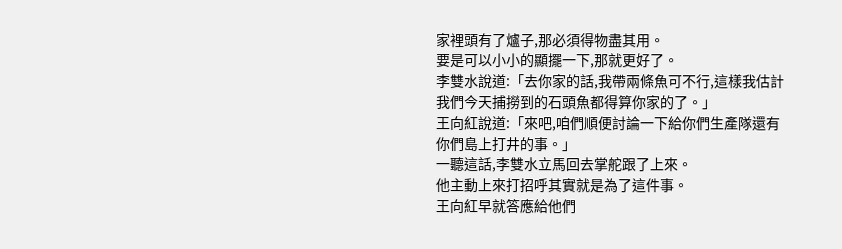家裡頭有了爐子,那必須得物盡其用。
要是可以小小的顯擺一下,那就更好了。
李雙水說道:「去你家的話,我帶兩條魚可不行,這樣我估計我們今天捕撈到的石頭魚都得算你家的了。」
王向紅說道:「來吧,咱們順便討論一下給你們生產隊還有你們島上打井的事。」
一聽這話,李雙水立馬回去掌舵跟了上來。
他主動上來打招呼其實就是為了這件事。
王向紅早就答應給他們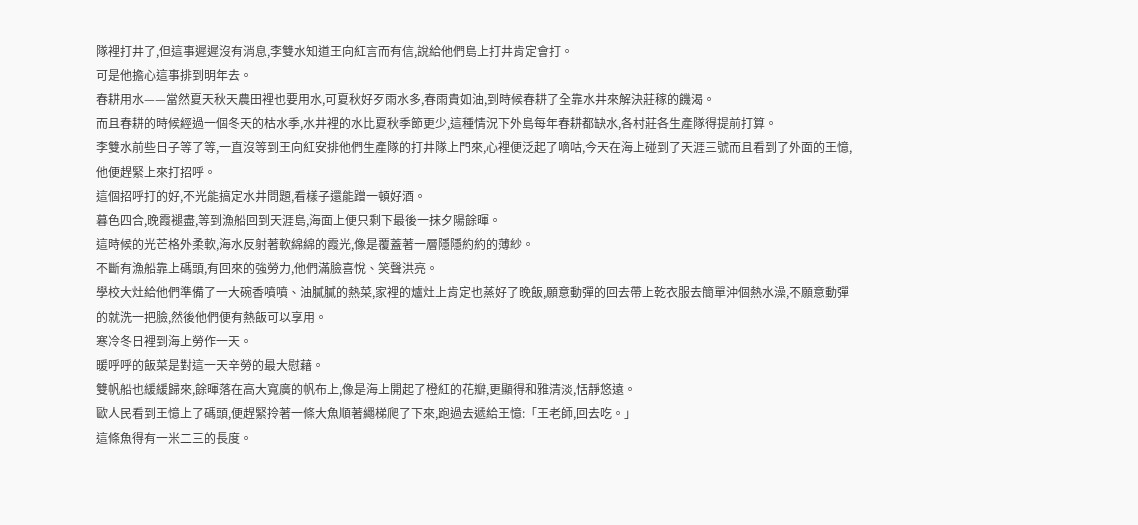隊裡打井了,但這事遲遲沒有消息,李雙水知道王向紅言而有信,說給他們島上打井肯定會打。
可是他擔心這事排到明年去。
春耕用水——當然夏天秋天農田裡也要用水,可夏秋好歹雨水多,春雨貴如油,到時候春耕了全靠水井來解決莊稼的饑渴。
而且春耕的時候經過一個冬天的枯水季,水井裡的水比夏秋季節更少,這種情況下外島每年春耕都缺水,各村莊各生產隊得提前打算。
李雙水前些日子等了等,一直沒等到王向紅安排他們生產隊的打井隊上門來,心裡便泛起了嘀咕,今天在海上碰到了天涯三號而且看到了外面的王憶,他便趕緊上來打招呼。
這個招呼打的好,不光能搞定水井問題,看樣子還能蹭一頓好酒。
暮色四合,晚霞褪盡,等到漁船回到天涯島,海面上便只剩下最後一抹夕陽餘暉。
這時候的光芒格外柔軟,海水反射著軟綿綿的霞光,像是覆蓋著一層隱隱約約的薄紗。
不斷有漁船靠上碼頭,有回來的強勞力,他們滿臉喜悅、笑聲洪亮。
學校大灶給他們準備了一大碗香噴噴、油膩膩的熱菜,家裡的爐灶上肯定也蒸好了晚飯,願意動彈的回去帶上乾衣服去簡單沖個熱水澡,不願意動彈的就洗一把臉,然後他們便有熱飯可以享用。
寒冷冬日裡到海上勞作一天。
暖呼呼的飯菜是對這一天辛勞的最大慰藉。
雙帆船也緩緩歸來,餘暉落在高大寬廣的帆布上,像是海上開起了橙紅的花瓣,更顯得和雅清淡,恬靜悠遠。
歐人民看到王憶上了碼頭,便趕緊拎著一條大魚順著繩梯爬了下來,跑過去遞給王憶:「王老師,回去吃。」
這條魚得有一米二三的長度。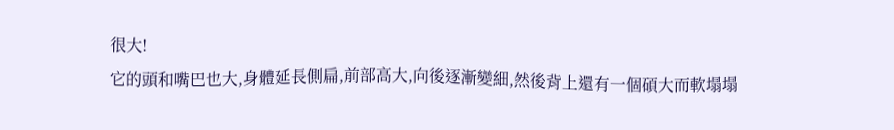很大!
它的頭和嘴巴也大,身體延長側扁,前部高大,向後逐漸變細,然後背上還有一個碩大而軟塌塌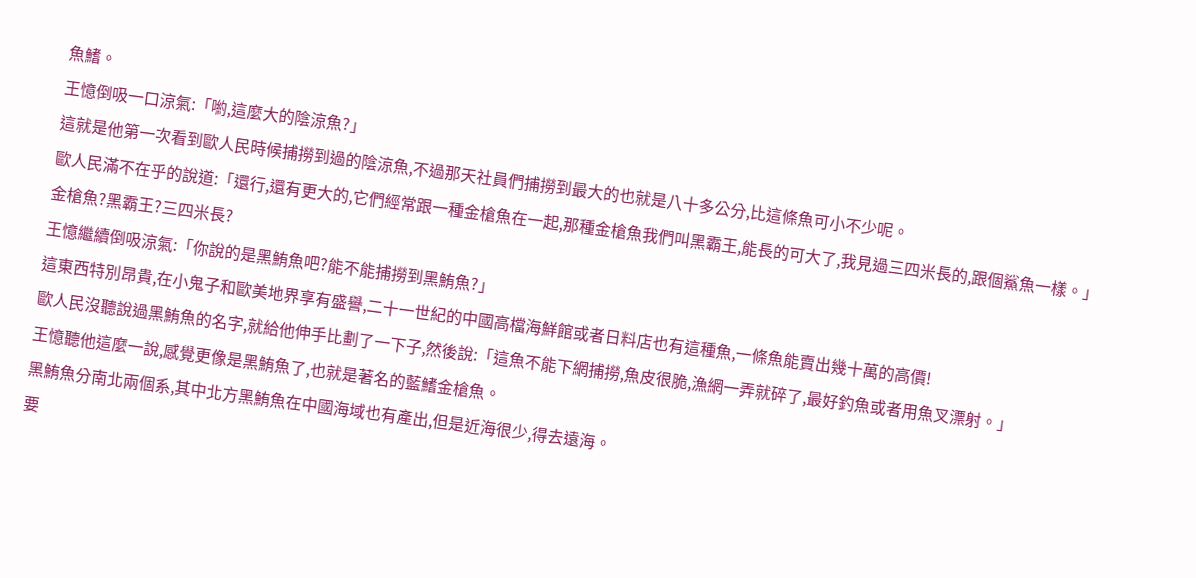魚鰭。
王憶倒吸一口涼氣:「喲,這麼大的陰涼魚?」
這就是他第一次看到歐人民時候捕撈到過的陰涼魚,不過那天社員們捕撈到最大的也就是八十多公分,比這條魚可小不少呢。
歐人民滿不在乎的說道:「還行,還有更大的,它們經常跟一種金槍魚在一起,那種金槍魚我們叫黑霸王,能長的可大了,我見過三四米長的,跟個鯊魚一樣。」
金槍魚?黑霸王?三四米長?
王憶繼續倒吸涼氣:「你說的是黑鮪魚吧?能不能捕撈到黑鮪魚?」
這東西特別昂貴,在小鬼子和歐美地界享有盛譽,二十一世紀的中國高檔海鮮館或者日料店也有這種魚,一條魚能賣出幾十萬的高價!
歐人民沒聽說過黑鮪魚的名字,就給他伸手比劃了一下子,然後說:「這魚不能下網捕撈,魚皮很脆,漁網一弄就碎了,最好釣魚或者用魚叉漂射。」
王憶聽他這麼一說,感覺更像是黑鮪魚了,也就是著名的藍鰭金槍魚。
黑鮪魚分南北兩個系,其中北方黑鮪魚在中國海域也有產出,但是近海很少,得去遠海。
要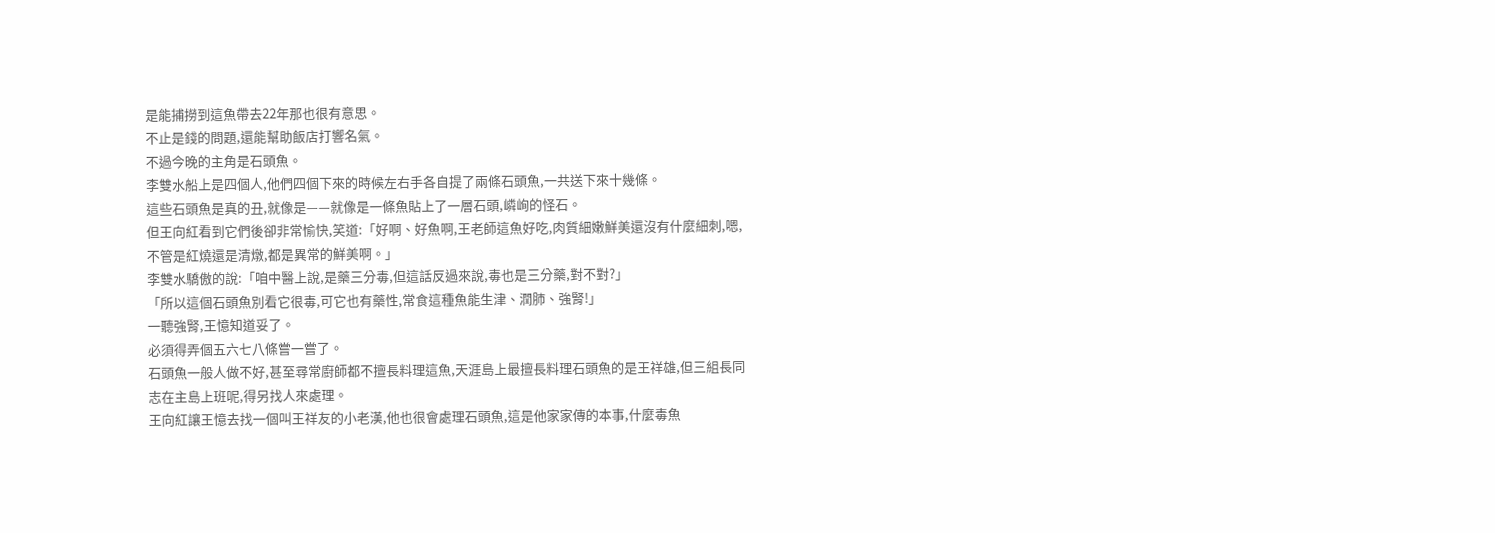是能捕撈到這魚帶去22年那也很有意思。
不止是錢的問題,還能幫助飯店打響名氣。
不過今晚的主角是石頭魚。
李雙水船上是四個人,他們四個下來的時候左右手各自提了兩條石頭魚,一共送下來十幾條。
這些石頭魚是真的丑,就像是——就像是一條魚貼上了一層石頭,嶙峋的怪石。
但王向紅看到它們後卻非常愉快,笑道:「好啊、好魚啊,王老師這魚好吃,肉質細嫩鮮美還沒有什麼細刺,嗯,不管是紅燒還是清燉,都是異常的鮮美啊。」
李雙水驕傲的說:「咱中醫上說,是藥三分毒,但這話反過來說,毒也是三分藥,對不對?」
「所以這個石頭魚別看它很毒,可它也有藥性,常食這種魚能生津、潤肺、強腎!」
一聽強腎,王憶知道妥了。
必須得弄個五六七八條嘗一嘗了。
石頭魚一般人做不好,甚至尋常廚師都不擅長料理這魚,天涯島上最擅長料理石頭魚的是王祥雄,但三組長同志在主島上班呢,得另找人來處理。
王向紅讓王憶去找一個叫王祥友的小老漢,他也很會處理石頭魚,這是他家家傳的本事,什麼毒魚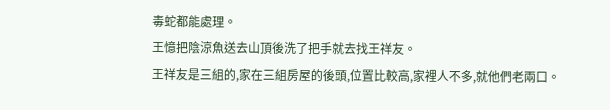毒蛇都能處理。
王憶把陰涼魚送去山頂後洗了把手就去找王祥友。
王祥友是三組的,家在三組房屋的後頭,位置比較高,家裡人不多,就他們老兩口。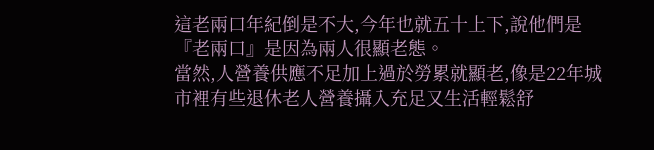這老兩口年紀倒是不大,今年也就五十上下,說他們是『老兩口』是因為兩人很顯老態。
當然,人營養供應不足加上過於勞累就顯老,像是22年城市裡有些退休老人營養攝入充足又生活輕鬆舒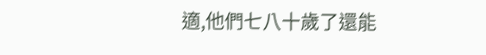適,他們七八十歲了還能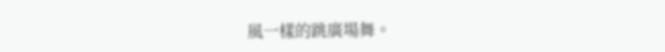風一樣的跳廣場舞。